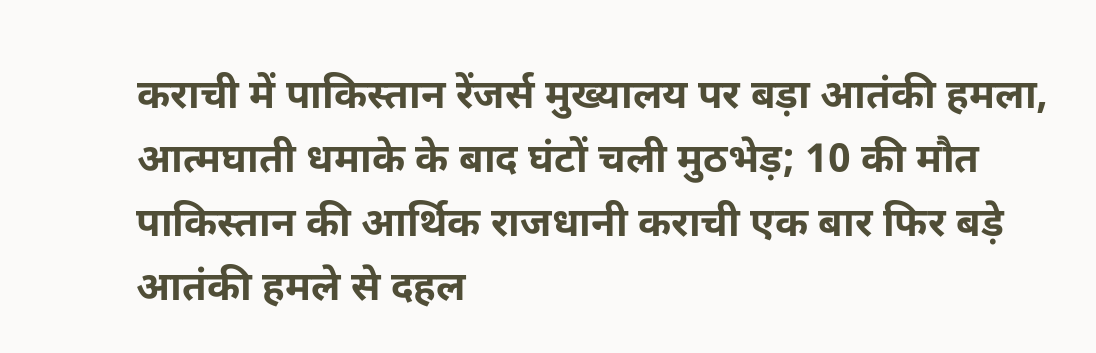कराची में पाकिस्तान रेंजर्स मुख्यालय पर बड़ा आतंकी हमला, आत्मघाती धमाके के बाद घंटों चली मुठभेड़; 10 की मौत
पाकिस्तान की आर्थिक राजधानी कराची एक बार फिर बड़े आतंकी हमले से दहल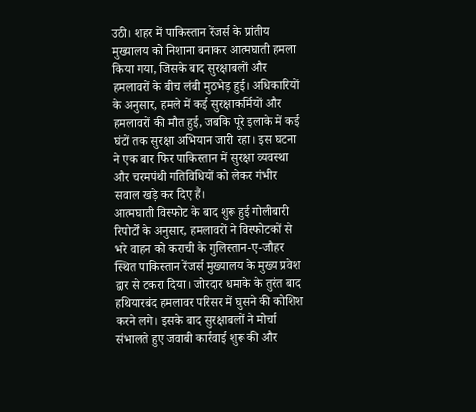उठी। शहर में पाकिस्तान रेंजर्स के प्रांतीय मुख्यालय को निशाना बनाकर आत्मघाती हमला किया गया, जिसके बाद सुरक्षाबलों और हमलावरों के बीच लंबी मुठभेड़ हुई। अधिकारियों के अनुसार, हमले में कई सुरक्षाकर्मियों और हमलावरों की मौत हुई, जबकि पूरे इलाके में कई घंटों तक सुरक्षा अभियान जारी रहा। इस घटना ने एक बार फिर पाकिस्तान में सुरक्षा व्यवस्था और चरमपंथी गतिविधियों को लेकर गंभीर सवाल खड़े कर दिए हैं।
आत्मघाती विस्फोट के बाद शुरू हुई गोलीबारी
रिपोर्टों के अनुसार, हमलावरों ने विस्फोटकों से भरे वाहन को कराची के गुलिस्तान-ए-जौहर स्थित पाकिस्तान रेंजर्स मुख्यालय के मुख्य प्रवेश द्वार से टकरा दिया। जोरदार धमाके के तुरंत बाद हथियारबंद हमलावर परिसर में घुसने की कोशिश करने लगे। इसके बाद सुरक्षाबलों ने मोर्चा संभालते हुए जवाबी कार्रवाई शुरू की और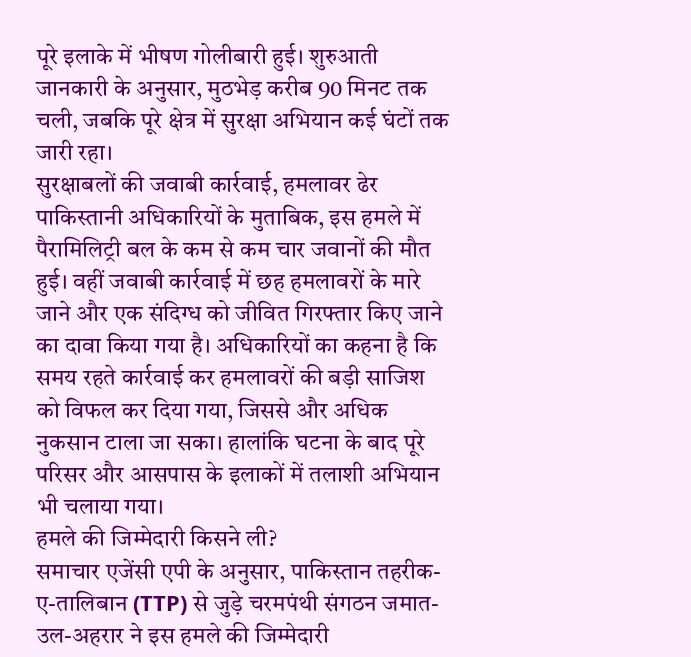पूरे इलाके में भीषण गोलीबारी हुई। शुरुआती जानकारी के अनुसार, मुठभेड़ करीब 90 मिनट तक चली, जबकि पूरे क्षेत्र में सुरक्षा अभियान कई घंटों तक जारी रहा।
सुरक्षाबलों की जवाबी कार्रवाई, हमलावर ढेर
पाकिस्तानी अधिकारियों के मुताबिक, इस हमले में पैरामिलिट्री बल के कम से कम चार जवानों की मौत हुई। वहीं जवाबी कार्रवाई में छह हमलावरों के मारे जाने और एक संदिग्ध को जीवित गिरफ्तार किए जाने का दावा किया गया है। अधिकारियों का कहना है कि समय रहते कार्रवाई कर हमलावरों की बड़ी साजिश को विफल कर दिया गया, जिससे और अधिक नुकसान टाला जा सका। हालांकि घटना के बाद पूरे परिसर और आसपास के इलाकों में तलाशी अभियान भी चलाया गया।
हमले की जिम्मेदारी किसने ली?
समाचार एजेंसी एपी के अनुसार, पाकिस्तान तहरीक-ए-तालिबान (TTP) से जुड़े चरमपंथी संगठन जमात-उल-अहरार ने इस हमले की जिम्मेदारी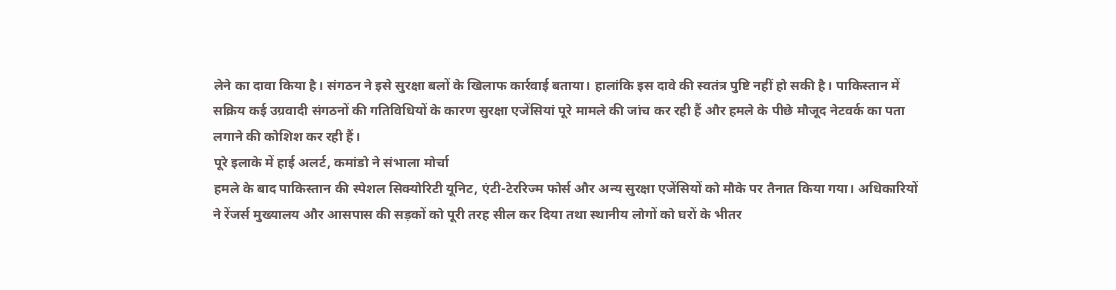लेने का दावा किया है। संगठन ने इसे सुरक्षा बलों के खिलाफ कार्रवाई बताया। हालांकि इस दावे की स्वतंत्र पुष्टि नहीं हो सकी है। पाकिस्तान में सक्रिय कई उग्रवादी संगठनों की गतिविधियों के कारण सुरक्षा एजेंसियां पूरे मामले की जांच कर रही हैं और हमले के पीछे मौजूद नेटवर्क का पता लगाने की कोशिश कर रही हैं।
पूरे इलाके में हाई अलर्ट, कमांडो ने संभाला मोर्चा
हमले के बाद पाकिस्तान की स्पेशल सिक्योरिटी यूनिट, एंटी-टेररिज्म फोर्स और अन्य सुरक्षा एजेंसियों को मौके पर तैनात किया गया। अधिकारियों ने रेंजर्स मुख्यालय और आसपास की सड़कों को पूरी तरह सील कर दिया तथा स्थानीय लोगों को घरों के भीतर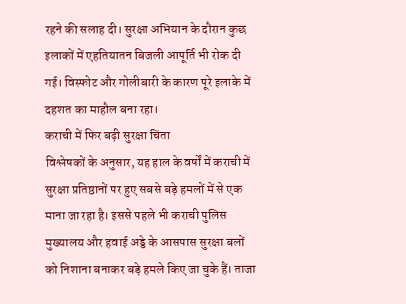रहने की सलाह दी। सुरक्षा अभियान के दौरान कुछ इलाकों में एहतियातन बिजली आपूर्ति भी रोक दी गई। विस्फोट और गोलीबारी के कारण पूरे इलाके में दहशत का माहौल बना रहा।
कराची में फिर बढ़ी सुरक्षा चिंता
विश्लेषकों के अनुसार, यह हाल के वर्षों में कराची में सुरक्षा प्रतिष्ठानों पर हुए सबसे बड़े हमलों में से एक माना जा रहा है। इससे पहले भी कराची पुलिस मुख्यालय और हवाई अड्डे के आसपास सुरक्षा बलों को निशाना बनाकर बड़े हमले किए जा चुके हैं। ताजा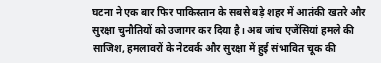घटना ने एक बार फिर पाकिस्तान के सबसे बड़े शहर में आतंकी खतरे और सुरक्षा चुनौतियों को उजागर कर दिया है। अब जांच एजेंसियां हमले की साजिश, हमलावरों के नेटवर्क और सुरक्षा में हुई संभावित चूक की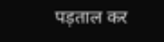पड़ताल कर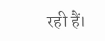रही हैं।